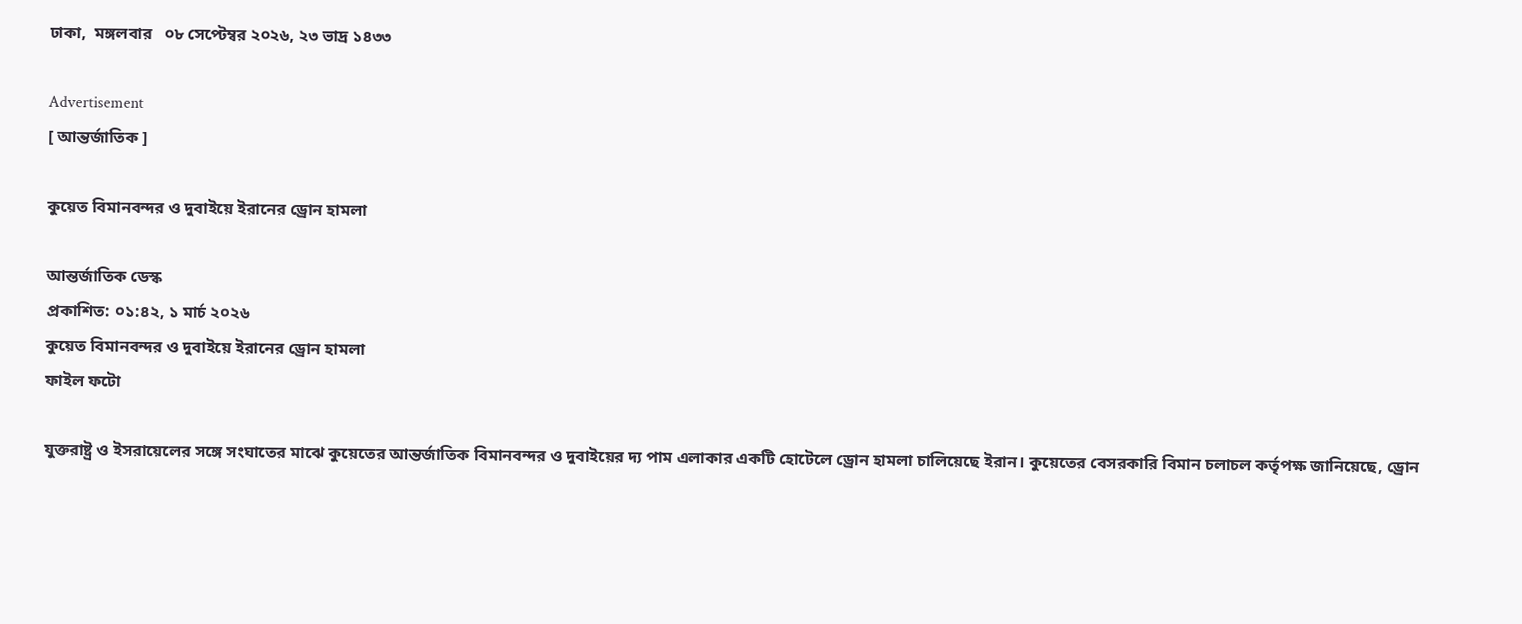ঢাকা,  মঙ্গলবার   ০৮ সেপ্টেম্বর ২০২৬, ২৩ ভাদ্র ১৪৩৩

Advertisement
[ আন্তর্জাতিক ]

কুয়েত বিমানবন্দর ও দুবাইয়ে ইরানের ড্রোন হামলা

আন্তর্জাতিক ডেস্ক
প্রকাশিত: ০১:৪২, ১ মার্চ ২০২৬
কুয়েত বিমানবন্দর ও দুবাইয়ে ইরানের ড্রোন হামলা
ফাইল ফটো

যুক্তরাষ্ট্র ও ইসরায়েলের সঙ্গে সংঘাতের মাঝে কুয়েতের আন্তর্জাতিক বিমানবন্দর ও দুবাইয়ের দ্য পাম এলাকার একটি হোটেলে ড্রোন হামলা চালিয়েছে ইরান। কুয়েতের বেসরকারি বিমান চলাচল কর্তৃপক্ষ জানিয়েছে, ড্রোন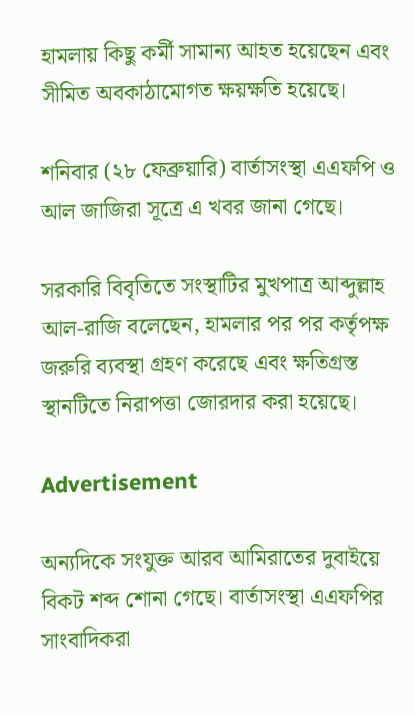হামলায় কিছু কর্মী সামান্য আহত হয়েছেন এবং সীমিত অবকাঠামোগত ক্ষয়ক্ষতি হয়েছে।

শনিবার (২৮ ফেব্রুয়ারি) বার্তাসংস্থা এএফপি ও আল জাজিরা সূত্রে এ খবর জানা গেছে।

সরকারি বিবৃতিতে সংস্থাটির মুখপাত্র আব্দুল্লাহ আল-রাজি বলেছেন, হামলার পর পর কর্তৃপক্ষ জরুরি ব্যবস্থা গ্রহণ করেছে এবং ক্ষতিগ্রস্ত স্থানটিতে নিরাপত্তা জোরদার করা হয়েছে।

Advertisement

অন্যদিকে সংযুক্ত আরব আমিরাতের দুবাইয়ে বিকট শব্দ শোনা গেছে। বার্তাসংস্থা এএফপির সাংবাদিকরা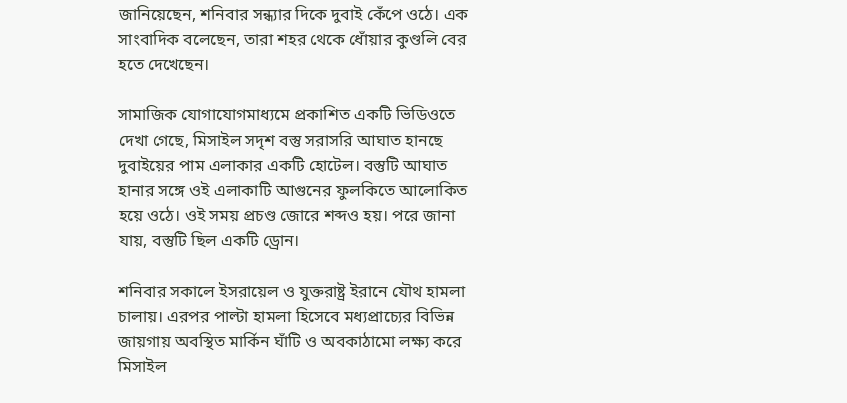জানিয়েছেন, শনিবার সন্ধ্যার দিকে দুবাই কেঁপে ওঠে। এক সাংবাদিক বলেছেন, তারা শহর থেকে ধোঁয়ার কুণ্ডলি বের হতে দেখেছেন।

সামাজিক যোগাযোগমাধ্যমে প্রকাশিত একটি ভিডিওতে দেখা গেছে, মিসাইল সদৃশ বস্তু সরাসরি আঘাত হানছে দুবাইয়ের পাম এলাকার একটি হোটেল। বস্তুটি আঘাত হানার সঙ্গে ওই এলাকাটি আগুনের ফুলকিতে আলোকিত হয়ে ওঠে। ওই সময় প্রচণ্ড জোরে শব্দও হয়। পরে জানা যায়, বস্তুটি ছিল একটি ড্রোন।

শনিবার সকালে ইসরায়েল ও যুক্তরাষ্ট্র ইরানে যৌথ হামলা চালায়। এরপর পাল্টা হামলা হিসেবে মধ্যপ্রাচ্যের বিভিন্ন জায়গায় অবস্থিত মার্কিন ঘাঁটি ও অবকাঠামো লক্ষ্য করে মিসাইল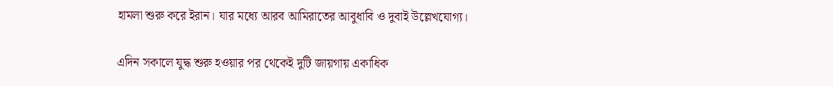হামলা শুরু করে ইরান। যার মধ্যে আরব আমিরাতের আবুধাবি ও দুবাই উল্লেখযোগ্য।

এদিন সকালে যুদ্ধ শুরু হওয়ার পর থেকেই দুটি জায়গায় একাধিক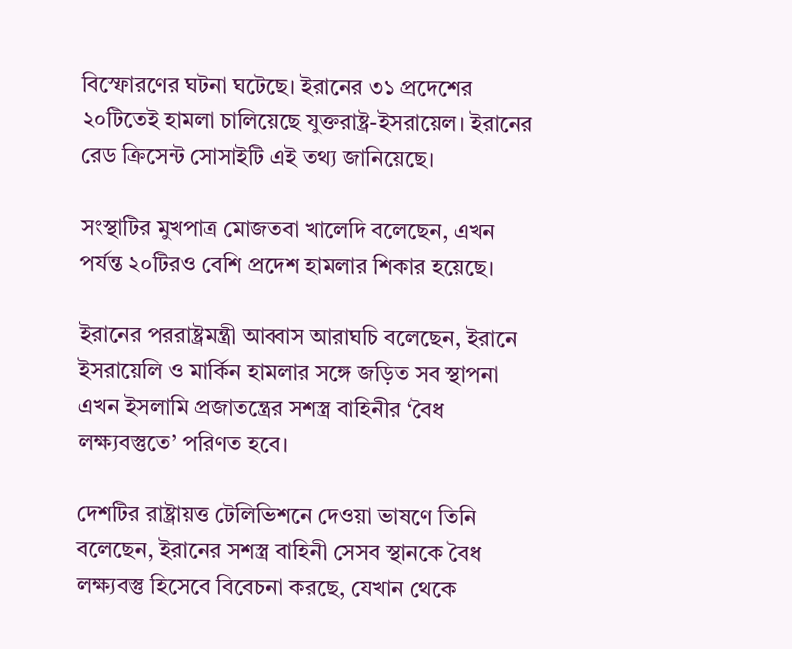বিস্ফোরণের ঘটনা ঘটেছে। ইরানের ৩১ প্রদেশের ২০টিতেই হামলা চালিয়েছে যুক্তরাষ্ট্র-ইসরায়েল। ইরানের রেড ক্রিসেন্ট সোসাইটি এই তথ্য জানিয়েছে।

সংস্থাটির মুখপাত্র মোজতবা খালেদি বলেছেন, এখন পর্যন্ত ২০টিরও বেশি প্রদেশ হামলার শিকার হয়েছে।

ইরানের পররাষ্ট্রমন্ত্রী আব্বাস আরাঘচি বলেছেন, ইরানে ইসরায়েলি ও মার্কিন হামলার সঙ্গে জড়িত সব স্থাপনা এখন ইসলামি প্রজাতন্ত্রের সশস্ত্র বাহিনীর ‘বৈধ লক্ষ্যবস্তুতে’ পরিণত হবে।

দেশটির রাষ্ট্রায়ত্ত টেলিভিশনে দেওয়া ভাষণে তিনি বলেছেন, ইরানের সশস্ত্র বাহিনী সেসব স্থানকে বৈধ লক্ষ্যবস্তু হিসেবে বিবেচনা করছে, যেখান থেকে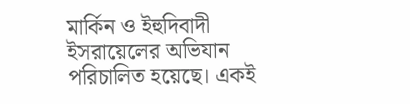মার্কিন ও ইহুদিবাদী ইসরায়েলের অভিযান পরিচালিত হয়েছে। একই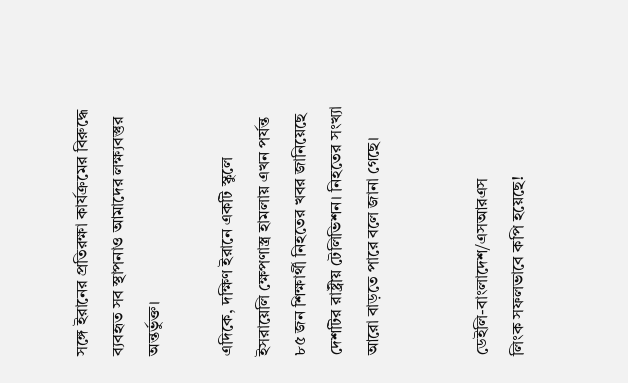সঙ্গে ইরানের প্রতিরক্ষা কার্যক্রমের বিরুদ্ধে ব্যবহৃত সব স্থাপনাও আমাদের লক্ষ্যবস্তুর অন্তর্ভুক্ত।

এদিকে, দক্ষিণ ইরানে একটি স্কুলে ইসরায়েলি ক্ষেপণাস্ত্র হামলায় এখন পর্যন্ত ৮৫ জন শিক্ষার্থী নিহতের খবর জানিয়েছে দেশটির রাষ্ট্রীয় টেলিভিশন। নিহতের সংখ্যা আরো বাড়তে পারে বলে জানা গেছে।


ডেইলি-বাংলাদেশ/এসআরএস
লিংক সফলভাবে কপি হয়েছে!